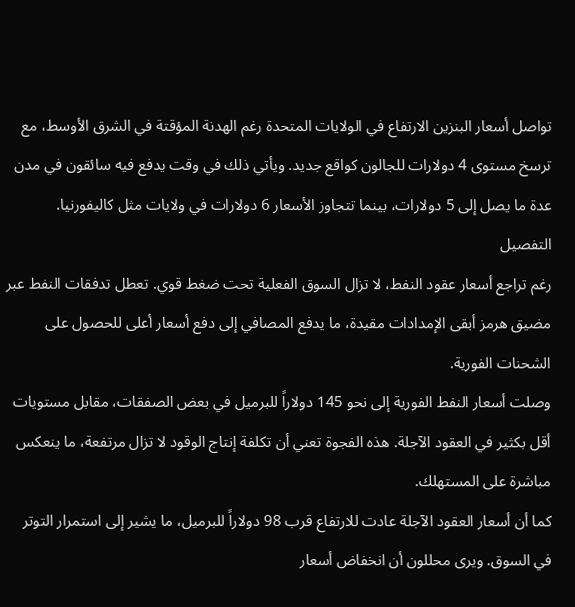تواصل أسعار البنزين الارتفاع في الولايات المتحدة رغم الهدنة المؤقتة في الشرق الأوسط، مع ترسخ مستوى 4 دولارات للجالون كواقع جديد. ويأتي ذلك في وقت يدفع فيه سائقون في مدن عدة ما يصل إلى 5 دولارات، بينما تتجاوز الأسعار 6 دولارات في ولايات مثل كاليفورنيا.
التفصيل
رغم تراجع أسعار عقود النفط، لا تزال السوق الفعلية تحت ضغط قوي. تعطل تدفقات النفط عبر مضيق هرمز أبقى الإمدادات مقيدة، ما يدفع المصافي إلى دفع أسعار أعلى للحصول على الشحنات الفورية.
وصلت أسعار النفط الفورية إلى نحو 145 دولاراً للبرميل في بعض الصفقات، مقابل مستويات أقل بكثير في العقود الآجلة. هذه الفجوة تعني أن تكلفة إنتاج الوقود لا تزال مرتفعة، ما ينعكس مباشرة على المستهلك.
كما أن أسعار العقود الآجلة عادت للارتفاع قرب 98 دولاراً للبرميل، ما يشير إلى استمرار التوتر في السوق. ويرى محللون أن انخفاض أسعار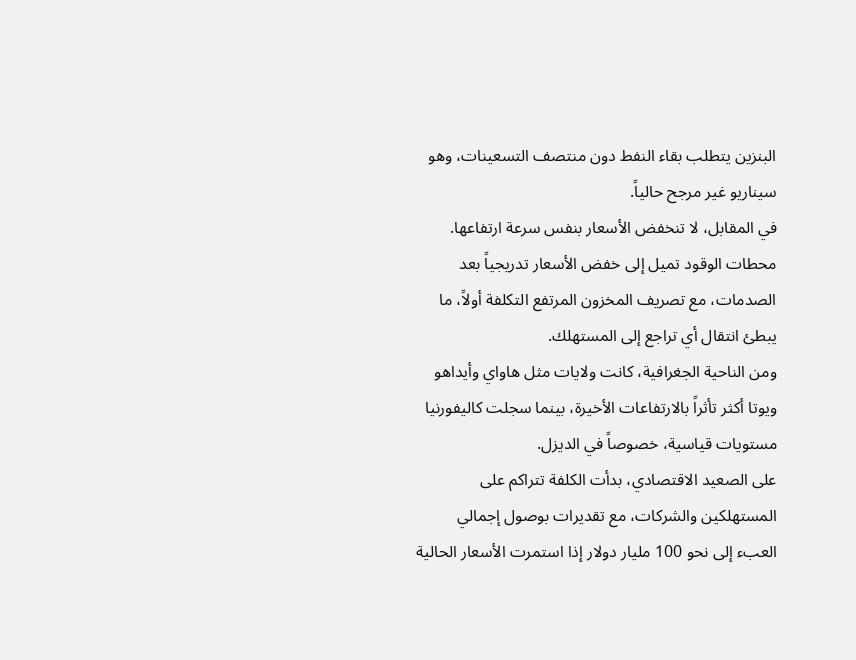البنزين يتطلب بقاء النفط دون منتصف التسعينات، وهو سيناريو غير مرجح حالياً.
في المقابل، لا تنخفض الأسعار بنفس سرعة ارتفاعها. محطات الوقود تميل إلى خفض الأسعار تدريجياً بعد الصدمات، مع تصريف المخزون المرتفع التكلفة أولاً، ما يبطئ انتقال أي تراجع إلى المستهلك.
ومن الناحية الجغرافية، كانت ولايات مثل هاواي وأيداهو ويوتا أكثر تأثراً بالارتفاعات الأخيرة، بينما سجلت كاليفورنيا مستويات قياسية، خصوصاً في الديزل.
على الصعيد الاقتصادي، بدأت الكلفة تتراكم على المستهلكين والشركات، مع تقديرات بوصول إجمالي العبء إلى نحو 100 مليار دولار إذا استمرت الأسعار الحالية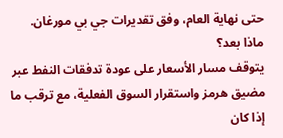حتى نهاية العام، وفق تقديرات جي بي مورغان.
ماذا بعد؟
يتوقف مسار الأسعار على عودة تدفقات النفط عبر مضيق هرمز واستقرار السوق الفعلية، مع ترقب ما إذا كان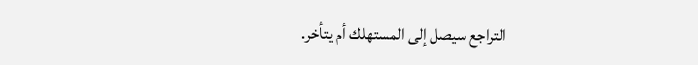التراجع سيصل إلى المستهلك أم يتأخر.